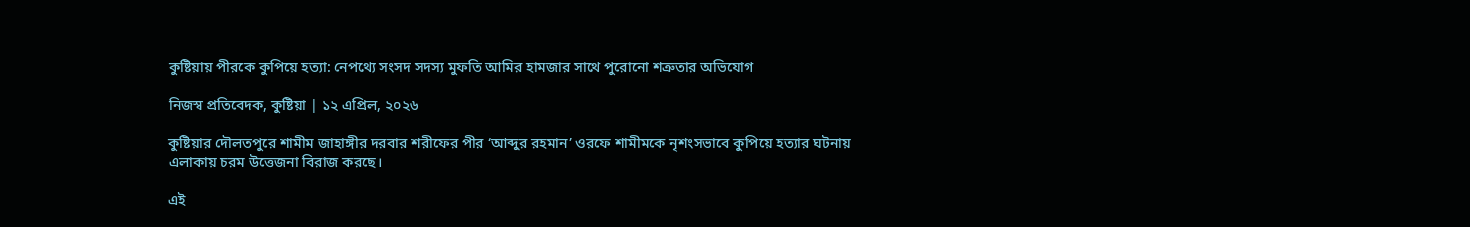কুষ্টিয়ায় পীরকে কুপিয়ে হত্যা: নেপথ্যে সংসদ সদস্য মুফতি আমির হামজার সাথে পুরোনো শত্রুতার অভিযোগ

নিজস্ব প্রতিবেদক, কুষ্টিয়া | ১২ এপ্রিল, ২০২৬

কুষ্টিয়ার দৌলতপুরে শামীম জাহাঙ্গীর দরবার শরীফের পীর ‘আব্দুর রহমান’ ওরফে শামীমকে নৃশংসভাবে কুপিয়ে হত্যার ঘটনায় এলাকায় চরম উত্তেজনা বিরাজ করছে।

এই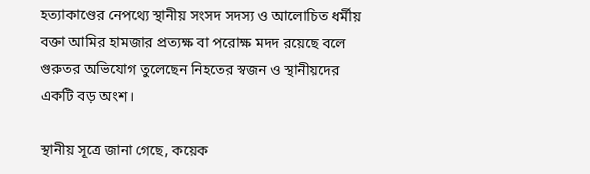হত্যাকাণ্ডের নেপথ্যে স্থানীয় সংসদ সদস্য ও আলোচিত ধর্মীয় বক্তা আমির হামজার প্রত্যক্ষ বা পরোক্ষ মদদ রয়েছে বলে গুরুতর অভিযোগ তুলেছেন নিহতের স্বজন ও স্থানীয়দের একটি বড় অংশ।

স্থানীয় সূত্রে জানা গেছে, কয়েক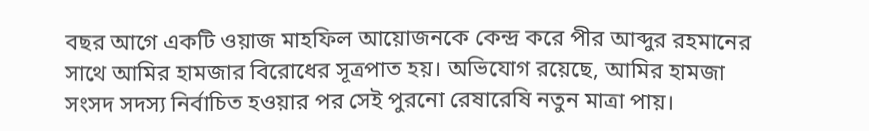বছর আগে একটি ওয়াজ মাহফিল আয়োজনকে কেন্দ্র করে পীর আব্দুর রহমানের সাথে আমির হামজার বিরোধের সূত্রপাত হয়। অভিযোগ রয়েছে, আমির হামজা সংসদ সদস্য নির্বাচিত হওয়ার পর সেই পুরনো রেষারেষি নতুন মাত্রা পায়।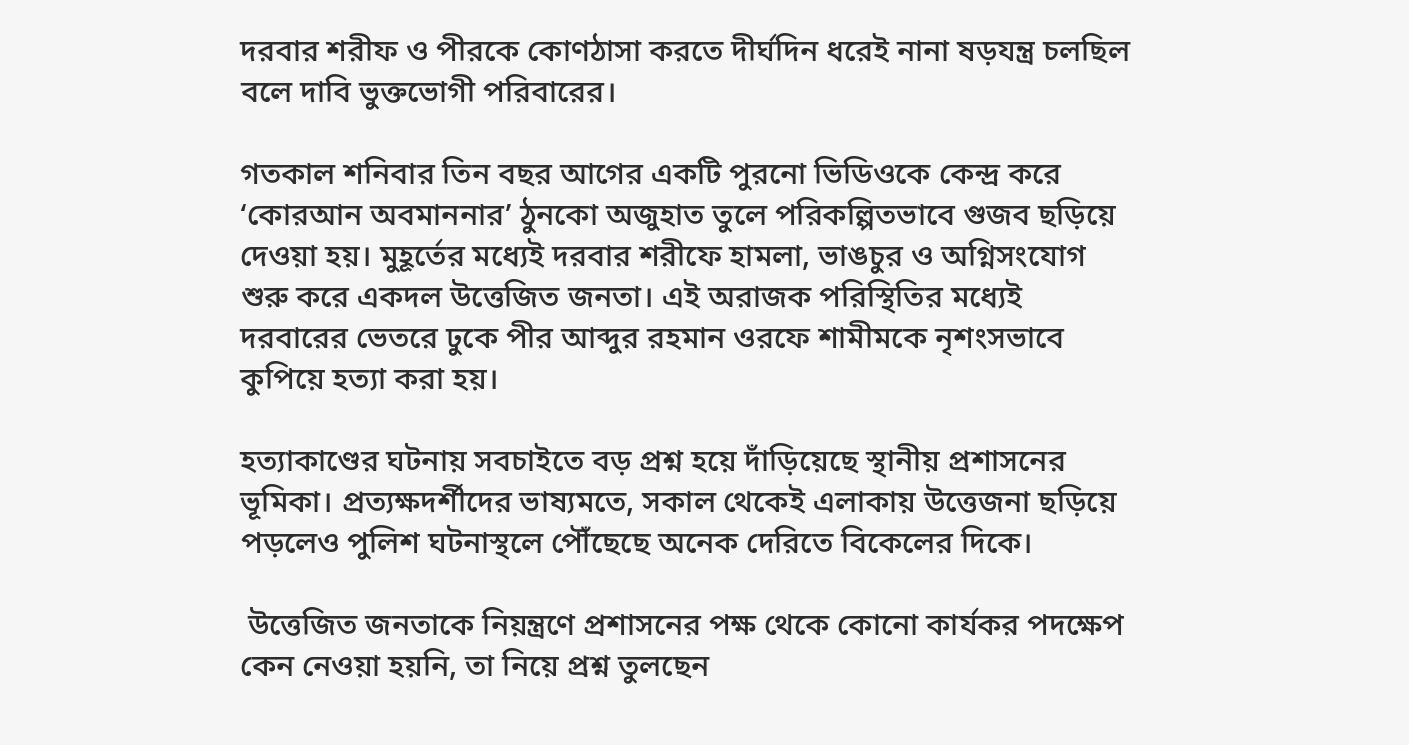দরবার শরীফ ও পীরকে কোণঠাসা করতে দীর্ঘদিন ধরেই নানা ষড়যন্ত্র চলছিল বলে দাবি ভুক্তভোগী পরিবারের।

গতকাল শনিবার তিন বছর আগের একটি পুরনো ভিডিওকে কেন্দ্র করে ‘কোরআন অবমাননার’ ঠুনকো অজুহাত তুলে পরিকল্পিতভাবে গুজব ছড়িয়ে দেওয়া হয়। মুহূর্তের মধ্যেই দরবার শরীফে হামলা, ভাঙচুর ও অগ্নিসংযোগ শুরু করে একদল উত্তেজিত জনতা। এই অরাজক পরিস্থিতির মধ্যেই দরবারের ভেতরে ঢুকে পীর আব্দুর রহমান ওরফে শামীমকে নৃশংসভাবে কুপিয়ে হত্যা করা হয়।

হত্যাকাণ্ডের ঘটনায় সবচাইতে বড় প্রশ্ন হয়ে দাঁড়িয়েছে স্থানীয় প্রশাসনের ভূমিকা। প্রত্যক্ষদর্শীদের ভাষ্যমতে, সকাল থেকেই এলাকায় উত্তেজনা ছড়িয়ে পড়লেও পুলিশ ঘটনাস্থলে পৌঁছেছে অনেক দেরিতে বিকেলের দিকে।

 উত্তেজিত জনতাকে নিয়ন্ত্রণে প্রশাসনের পক্ষ থেকে কোনো কার্যকর পদক্ষেপ কেন নেওয়া হয়নি, তা নিয়ে প্রশ্ন তুলছেন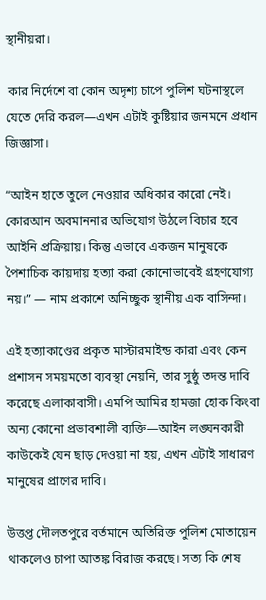স্থানীয়রা।

 কার নির্দেশে বা কোন অদৃশ্য চাপে পুলিশ ঘটনাস্থলে যেতে দেরি করল—এখন এটাই কুষ্টিয়ার জনমনে প্রধান জিজ্ঞাসা।

“আইন হাতে তুলে নেওয়ার অধিকার কারো নেই। কোরআন অবমাননার অভিযোগ উঠলে বিচার হবে আইনি প্রক্রিয়ায়। কিন্তু এভাবে একজন মানুষকে পৈশাচিক কায়দায় হত্যা করা কোনোভাবেই গ্রহণযোগ্য নয়।” — নাম প্রকাশে অনিচ্ছুক স্থানীয় এক বাসিন্দা।

এই হত্যাকাণ্ডের প্রকৃত মাস্টারমাইন্ড কারা এবং কেন প্রশাসন সময়মতো ব্যবস্থা নেয়নি, তার সুষ্ঠু তদন্ত দাবি করেছে এলাকাবাসী। এমপি আমির হামজা হোক কিংবা অন্য কোনো প্রভাবশালী ব্যক্তি—আইন লঙ্ঘনকারী কাউকেই যেন ছাড় দেওয়া না হয়, এখন এটাই সাধারণ মানুষের প্রাণের দাবি।

উত্তপ্ত দৌলতপুরে বর্তমানে অতিরিক্ত পুলিশ মোতায়েন থাকলেও চাপা আতঙ্ক বিরাজ করছে। সত্য কি শেষ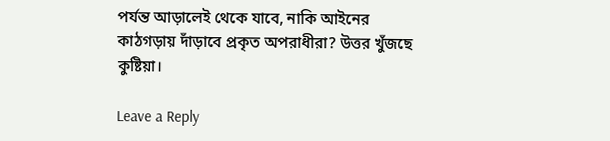পর্যন্ত আড়ালেই থেকে যাবে, নাকি আইনের কাঠগড়ায় দাঁড়াবে প্রকৃত অপরাধীরা? উত্তর খুঁজছে কুষ্টিয়া।

Leave a Reply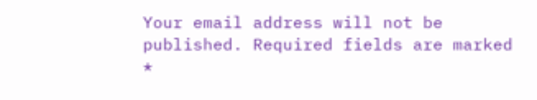Your email address will not be published. Required fields are marked *